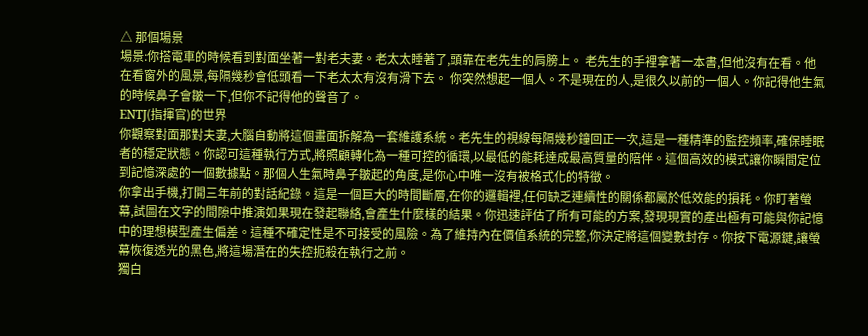△ 那個場景
場景:你搭電車的時候看到對面坐著一對老夫妻。老太太睡著了,頭靠在老先生的肩膀上。 老先生的手裡拿著一本書,但他沒有在看。他在看窗外的風景,每隔幾秒會低頭看一下老太太有沒有滑下去。 你突然想起一個人。不是現在的人,是很久以前的一個人。你記得他生氣的時候鼻子會皺一下,但你不記得他的聲音了。
ENTJ(指揮官)的世界
你觀察對面那對夫妻,大腦自動將這個畫面拆解為一套維護系統。老先生的視線每隔幾秒鐘回正一次,這是一種精準的監控頻率,確保睡眠者的穩定狀態。你認可這種執行方式,將照顧轉化為一種可控的循環,以最低的能耗達成最高質量的陪伴。這個高效的模式讓你瞬間定位到記憶深處的一個數據點。那個人生氣時鼻子皺起的角度,是你心中唯一沒有被格式化的特徵。
你拿出手機,打開三年前的對話紀錄。這是一個巨大的時間斷層,在你的邏輯裡,任何缺乏連續性的關係都屬於低效能的損耗。你盯著螢幕,試圖在文字的間隙中推演如果現在發起聯絡,會產生什麼樣的結果。你迅速評估了所有可能的方案,發現現實的產出極有可能與你記憶中的理想模型產生偏差。這種不確定性是不可接受的風險。為了維持內在價值系統的完整,你決定將這個變數封存。你按下電源鍵,讓螢幕恢復透光的黑色,將這場潛在的失控扼殺在執行之前。
獨白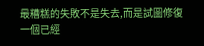最糟糕的失敗不是失去,而是試圖修復一個已經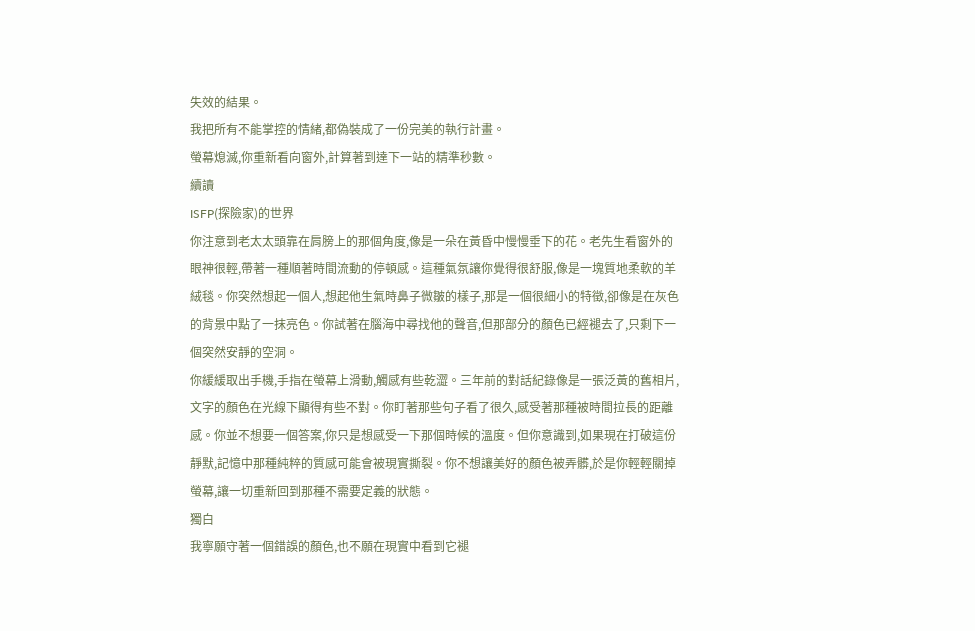失效的結果。
我把所有不能掌控的情緒,都偽裝成了一份完美的執行計畫。
螢幕熄滅,你重新看向窗外,計算著到達下一站的精準秒數。
續讀
ISFP(探險家)的世界
你注意到老太太頭靠在肩膀上的那個角度,像是一朵在黃昏中慢慢垂下的花。老先生看窗外的眼神很輕,帶著一種順著時間流動的停頓感。這種氣氛讓你覺得很舒服,像是一塊質地柔軟的羊絨毯。你突然想起一個人,想起他生氣時鼻子微皺的樣子,那是一個很細小的特徵,卻像是在灰色的背景中點了一抹亮色。你試著在腦海中尋找他的聲音,但那部分的顏色已經褪去了,只剩下一個突然安靜的空洞。
你緩緩取出手機,手指在螢幕上滑動,觸感有些乾澀。三年前的對話紀錄像是一張泛黃的舊相片,文字的顏色在光線下顯得有些不對。你盯著那些句子看了很久,感受著那種被時間拉長的距離感。你並不想要一個答案,你只是想感受一下那個時候的溫度。但你意識到,如果現在打破這份靜默,記憶中那種純粹的質感可能會被現實撕裂。你不想讓美好的顏色被弄髒,於是你輕輕關掉螢幕,讓一切重新回到那種不需要定義的狀態。
獨白
我寧願守著一個錯誤的顏色,也不願在現實中看到它褪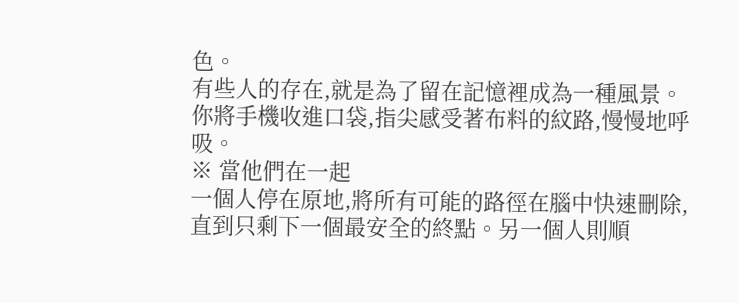色。
有些人的存在,就是為了留在記憶裡成為一種風景。
你將手機收進口袋,指尖感受著布料的紋路,慢慢地呼吸。
※ 當他們在一起
一個人停在原地,將所有可能的路徑在腦中快速刪除,直到只剩下一個最安全的終點。另一個人則順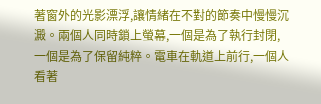著窗外的光影漂浮,讓情緒在不對的節奏中慢慢沉澱。兩個人同時鎖上螢幕,一個是為了執行封閉,一個是為了保留純粹。電車在軌道上前行,一個人看著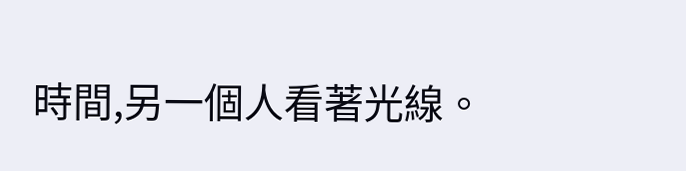時間,另一個人看著光線。